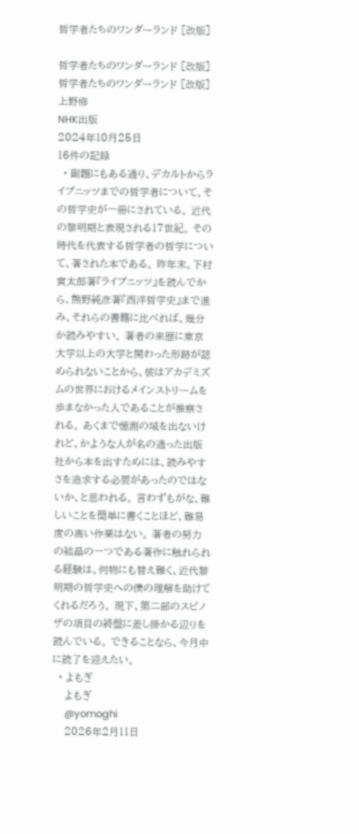哲学者たちのワンダーランド [改版]

哲学者たちのワンダーランド [改版]
哲学者たちのワンダーランド [改版]
上野修
NHK出版
2024年10月25日
16件の記録
  • 副題にもある通り、デカルトからライプニッツまでの哲学者について、その哲学史が一冊にされている。 近代の黎明期と表現される17世紀。 その時代を代表する哲学者の哲学について、著された本である。 昨年末、下村寅太郎著『ライプニッツ』を読んでから、熊野純彦著『西洋哲学史』まで進み、それらの書籍に比べれば、幾分か読みやすい。 著者の来歴に東京大学以上の大学と関わった形跡が認められないことから、彼はアカデミズムの世界におけるメインストリームを歩まなかった人であることが推察される。 あくまで憶測の域を出ないけれど、かような人が名の通った出版社から本を出すためには、読みやすさを追求する必要があったのではないか、と思われる。 言わずもがな、難しいことを簡単に書くことほど、難易度の高い作業はない。 著者の努力の結晶の一つである著作に触れられる経験は、何物にも替え難く、近代黎明期の哲学史への僕の理解を助けてくれるだろう。 現下、第二部のスピノザの項目の終盤に差し掛かる辺りを読んでいる。 できることなら、今月中に読了を迎えたい。
  • よもぎ
    よもぎ
    @yomoghi
    2026年2月11日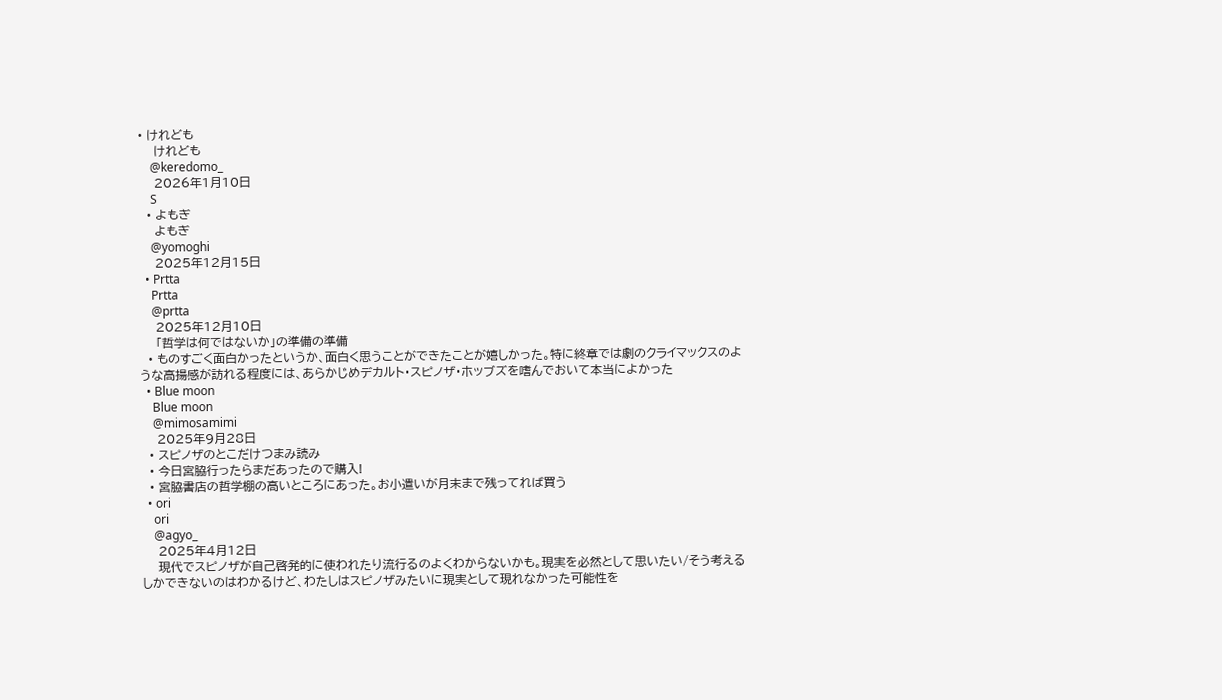• けれども
    けれども
    @keredomo_
    2026年1月10日
    S
  • よもぎ
    よもぎ
    @yomoghi
    2025年12月15日
  • Prtta
    Prtta
    @prtta
    2025年12月10日
    「哲学は何ではないか」の準備の準備
  • ものすごく面白かったというか、面白く思うことができたことが嬉しかった。特に終章では劇のクライマックスのような高揚感が訪れる程度には、あらかじめデカルト・スピノザ・ホッブズを嗜んでおいて本当によかった
  • Blue moon
    Blue moon
    @mimosamimi
    2025年9月28日
  • スピノザのとこだけつまみ読み
  • 今日宮脇行ったらまだあったので購入!
  • 宮脇書店の哲学棚の高いところにあった。お小遣いが月末まで残ってれば買う
  • ori
    ori
    @agyo_
    2025年4月12日
    現代でスピノザが自己啓発的に使われたり流行るのよくわからないかも。現実を必然として思いたい/そう考えるしかできないのはわかるけど、わたしはスピノザみたいに現実として現れなかった可能性を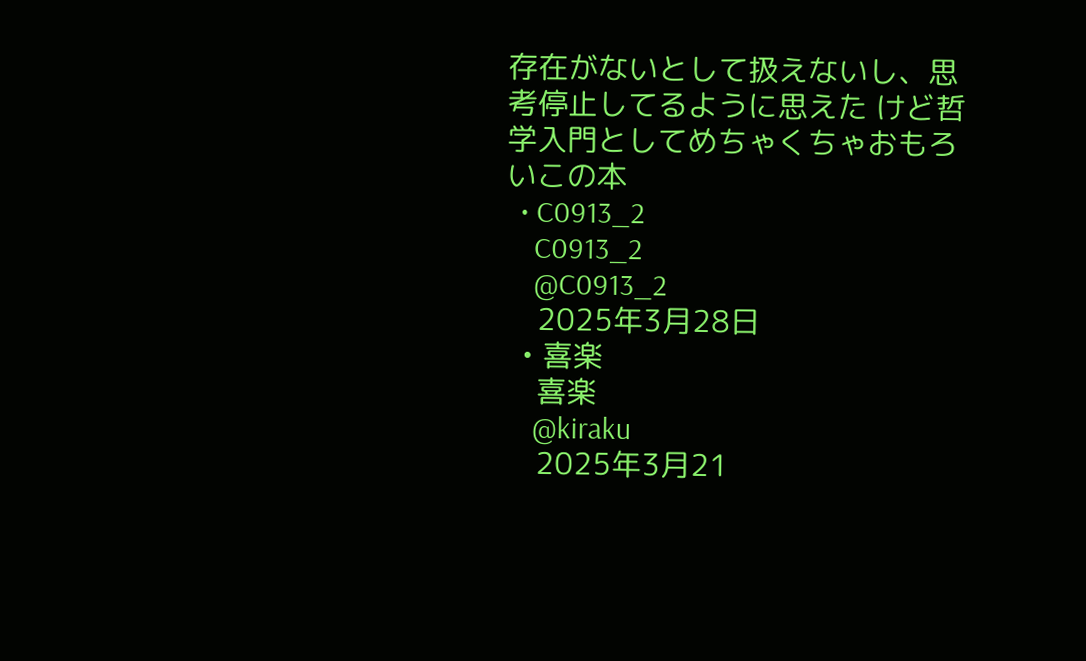存在がないとして扱えないし、思考停止してるように思えた けど哲学入門としてめちゃくちゃおもろいこの本
  • C0913_2
    C0913_2
    @C0913_2
    2025年3月28日
  • 喜楽
    喜楽
    @kiraku
    2025年3月21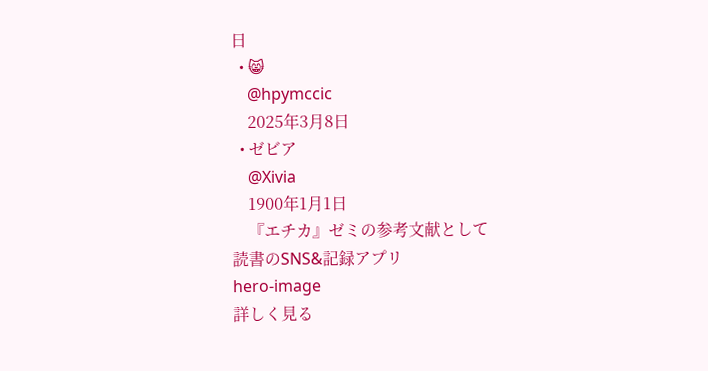日
  • 😸
    @hpymccic
    2025年3月8日
  • ゼビア
    @Xivia
    1900年1月1日
    『エチカ』ゼミの参考文献として
読書のSNS&記録アプリ
hero-image
詳しく見る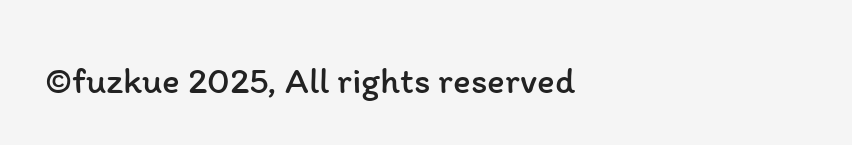©fuzkue 2025, All rights reserved